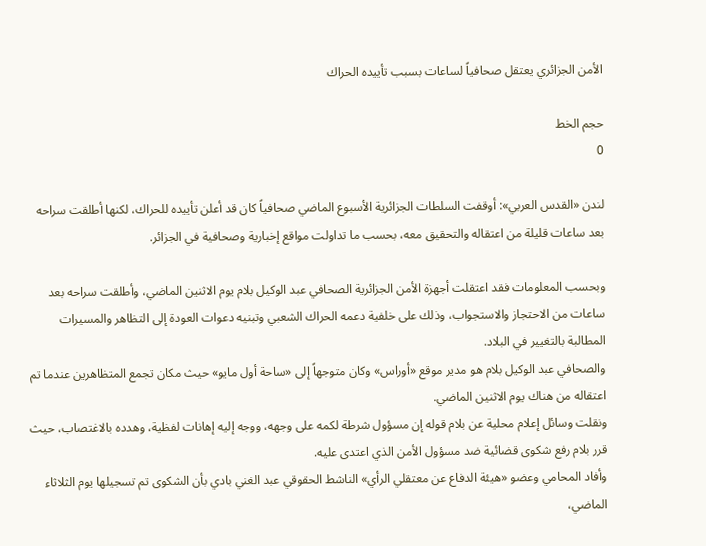الأمن الجزائري يعتقل صحافياً لساعات بسبب تأييده الحراك

حجم الخط
0

لندن «القدس العربي»: أوقفت السلطات الجزائرية الأسبوع الماضي صحافياً كان قد أعلن تأييده للحراك، لكنها أطلقت سراحه بعد ساعات قليلة من اعتقاله والتحقيق معه، بحسب ما تداولت مواقع إخبارية وصحافية في الجزائر.

وبحسب المعلومات فقد اعتقلت أجهزة الأمن الجزائرية الصحافي عبد الوكيل بلام يوم الاثنين الماضي، وأطلقت سراحه بعد ساعات من الاحتجاز والاستجواب، وذلك على خلفية دعمه الحراك الشعبي وتبنيه دعوات العودة إلى التظاهر والمسيرات المطالبة بالتغيير في البلاد.
والصحافي عبد الوكيل بلام هو مدير موقع «أوراس» وكان متوجهاً إلى «ساحة أول مايو» حيث مكان تجمع المتظاهرين عندما تم اعتقاله من هناك يوم الاثنين الماضي.
ونقلت وسائل إعلام محلية عن بلام قوله إن مسؤول شرطة لكمه على وجهه، ووجه إليه إهانات لفظية، وهدده بالاغتصاب، حيث قرر بلام رفع شكوى قضائية ضد مسؤول الأمن الذي اعتدى عليه.
وأفاد المحامي وعضو «هيئة الدفاع عن معتقلي الرأي» الناشط الحقوقي عبد الغني بادي بأن الشكوى تم تسجيلها يوم الثلاثاء الماضي،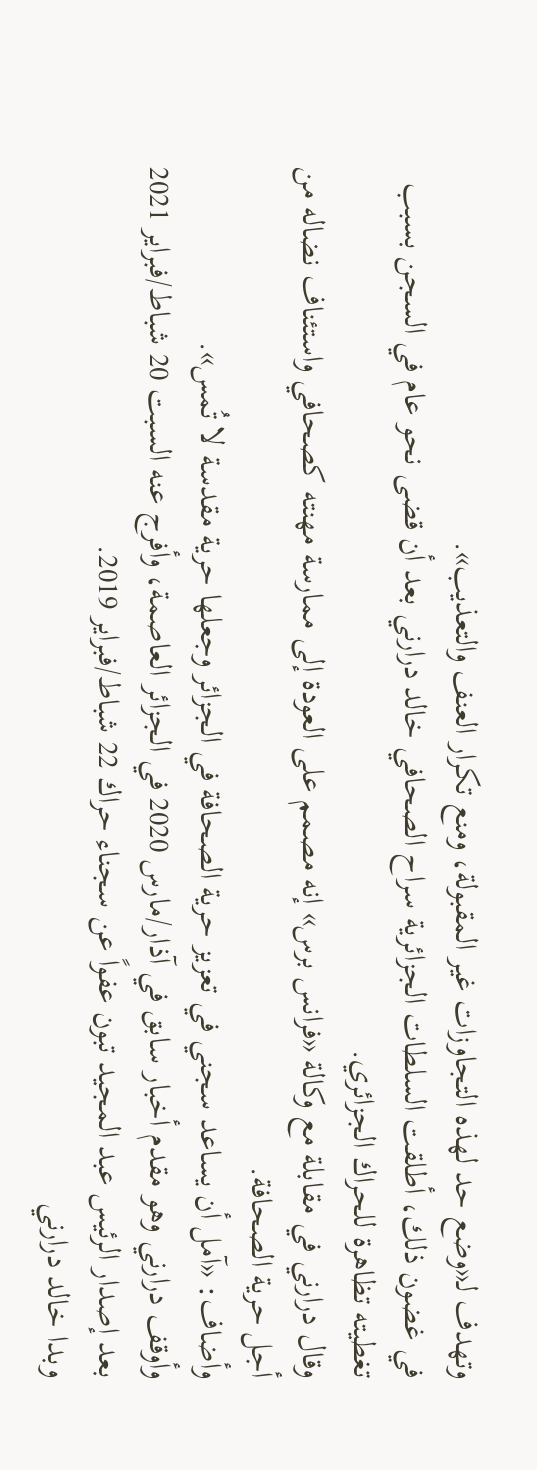وتهدف لـ«وضع حد لهذه التجاوزات غير المقبولة، ومنع تكرار العنف والتعذيب».
في غضون ذلك، أطلقت السلطات الجزائرية سراح الصحافي خالد درارني بعد أن قضى نحو عام في السجن بسبب تغطيته تظاهرة للحراك الجزائري.
وقال درارني في مقابلة مع وكالة «فرانس برس» إنه مصمم على العودة إلى ممارسة مهنته كصحافي واستئناف نضاله من أجل حرية الصحافة.
وأضاف: «آمل أن يساعد سجني في تعزيز حرية الصحافة في الجزائر وجعلها حرية مقدسة لا تُمس».
وأوقف درارني وهو مقدم أخبار سابق في آذار/مارس 2020 في الجزائر العاصمة، وأفرج عنه السبت 20 شباط/فبراير 2021 بعد إصدار الرئيس عبد المجيد تبون عفواً عن سجناء حراك 22 شباط/فبراير 2019.
وبدا خالد درارني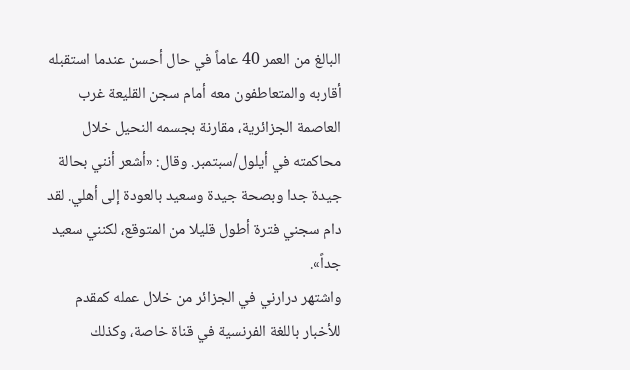البالغ من العمر 40 عاماً في حال أحسن عندما استقبله أقاربه والمتعاطفون معه أمام سجن القليعة غرب العاصمة الجزائرية، مقارنة بجسمه النحيل خلال محاكمته في أيلول/سبتمبر. وقال: «أشعر أنني بحالة جيدة جدا وبصحة جيدة وسعيد بالعودة إلى أهلي. لقد دام سجني فترة أطول قليلا من المتوقع، لكنني سعيد جداً».
واشتهر درارني في الجزائر من خلال عمله كمقدم للأخبار باللغة الفرنسية في قناة خاصة، وكذلك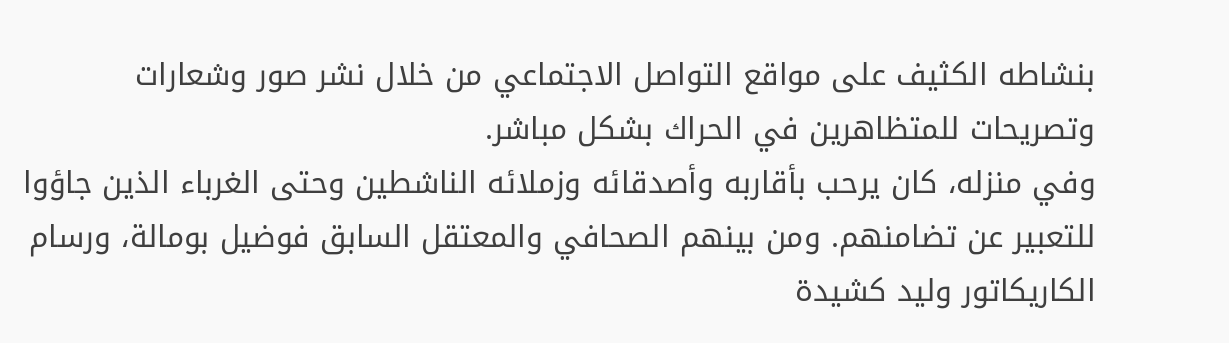بنشاطه الكثيف على مواقع التواصل الاجتماعي من خلال نشر صور وشعارات وتصريحات للمتظاهرين في الحراك بشكل مباشر.
وفي منزله، كان يرحب بأقاربه وأصدقائه وزملائه الناشطين وحتى الغرباء الذين جاؤوا للتعبير عن تضامنهم. ومن بينهم الصحافي والمعتقل السابق فوضيل بومالة، ورسام الكاريكاتور وليد كشيدة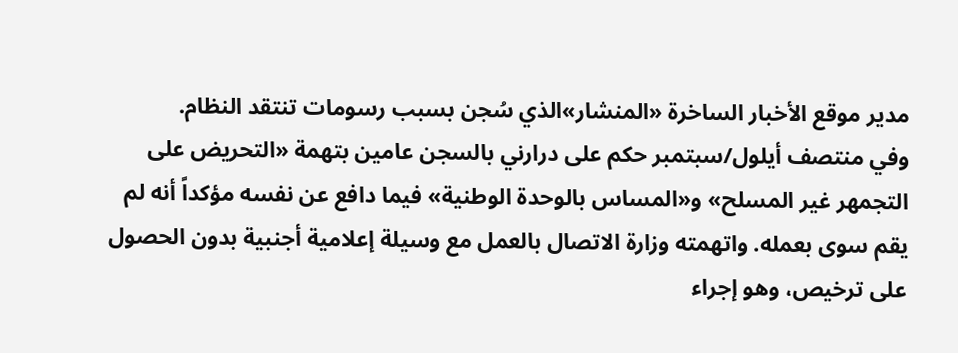مدير موقع الأخبار الساخرة «المنشار»الذي سُجن بسبب رسومات تنتقد النظام.
وفي منتصف أيلول/سبتمبر حكم على درارني بالسجن عامين بتهمة «التحريض على التجمهر غير المسلح» و«المساس بالوحدة الوطنية» فيما دافع عن نفسه مؤكداً أنه لم يقم سوى بعمله. واتهمته وزارة الاتصال بالعمل مع وسيلة إعلامية أجنبية بدون الحصول على ترخيص، وهو إجراء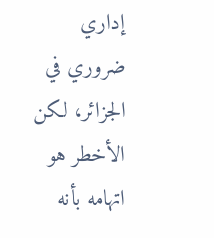إداري ضروري في الجزائر، لكن الأخطر هو اتهامه بأنه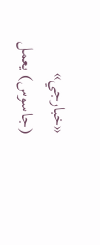«خبارجي» (جاسوس) يعمل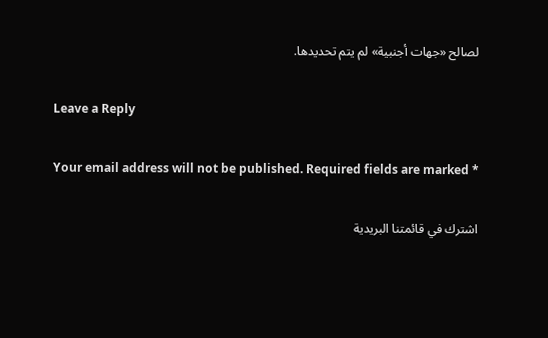لصالح «جهات أجنبية» لم يتم تحديدها.

Leave a Reply

Your email address will not be published. Required fields are marked *

اشترك في قائمتنا البريدية